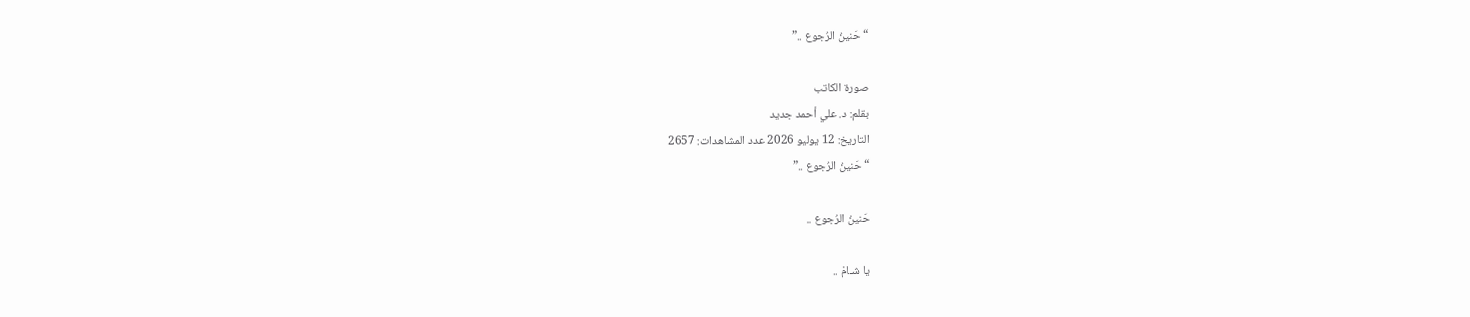“حَنينُ الرُجوع ..”

صورة الكاتب
بقلم: د. علي أحمد جدید
التاريخ: 12 يوليو 2026 عدد المشاهدات: 2657
“حَنينُ الرُجوع ..”

حَنينُ الرُجوع ..

يا شـامْ ..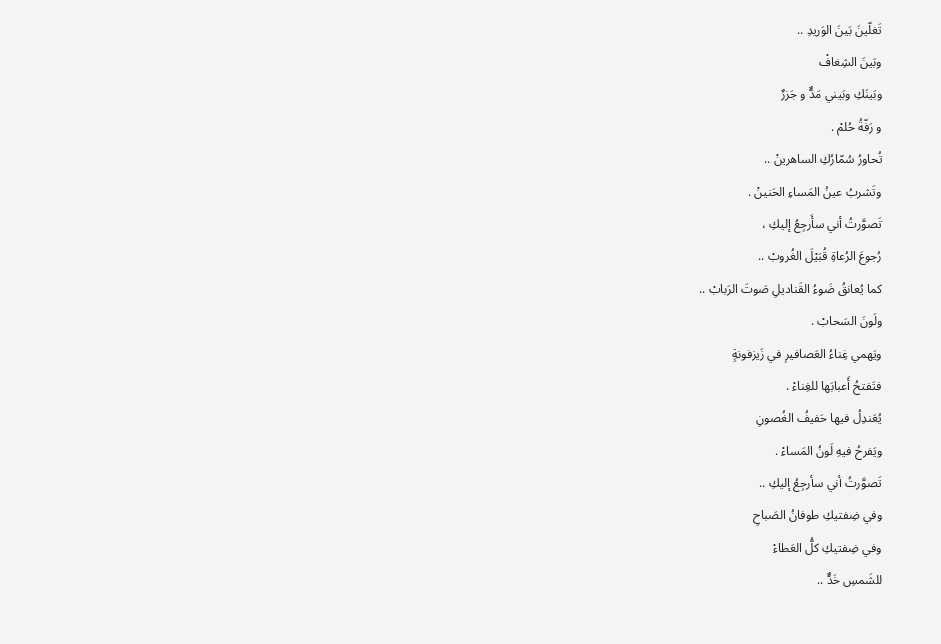تَغلّينَ بَينَ الوَريدِ ..
وبَينَ الشِغافْ
وبَينَكِ وبَيني مَدٌّ و جَزرٌ
و رَفّةُ حُلمْ .
تُحاورُ سُمّارُكِ الساهرينْ ..
وتَشربُ عينُ المَساءِ الحَنينْ .
تَصوَّرتُ أني سأَرجِعُ إليكِ ،
رُجوعَ الرُعاةِ قُبَيْلَ الغُروبْ ..
كما يُعانقُ ضَوءُ القَناديلِ صَوتَ الرَبابْ ..
ولَونَ السَحابْ .
ويَهمي غِناءُ العَصافيرِ في زَيزفونةٍ
فتَفتحُ أَعبابَها للغِناءْ .
يُعَندِلُ فيها حَفيفُ الغُصونِ
ويَفرحُ فيهِ لَونُ المَساءْ .
تَصوَّرتُ أني سأرجِعُ إليكِ ..
وفي ضِفتيكِ طوفانُ الصَباحِ
وفي ضِفتيكِ كلُّ العَطاءْ
للشَمسِ خَدٌّ ..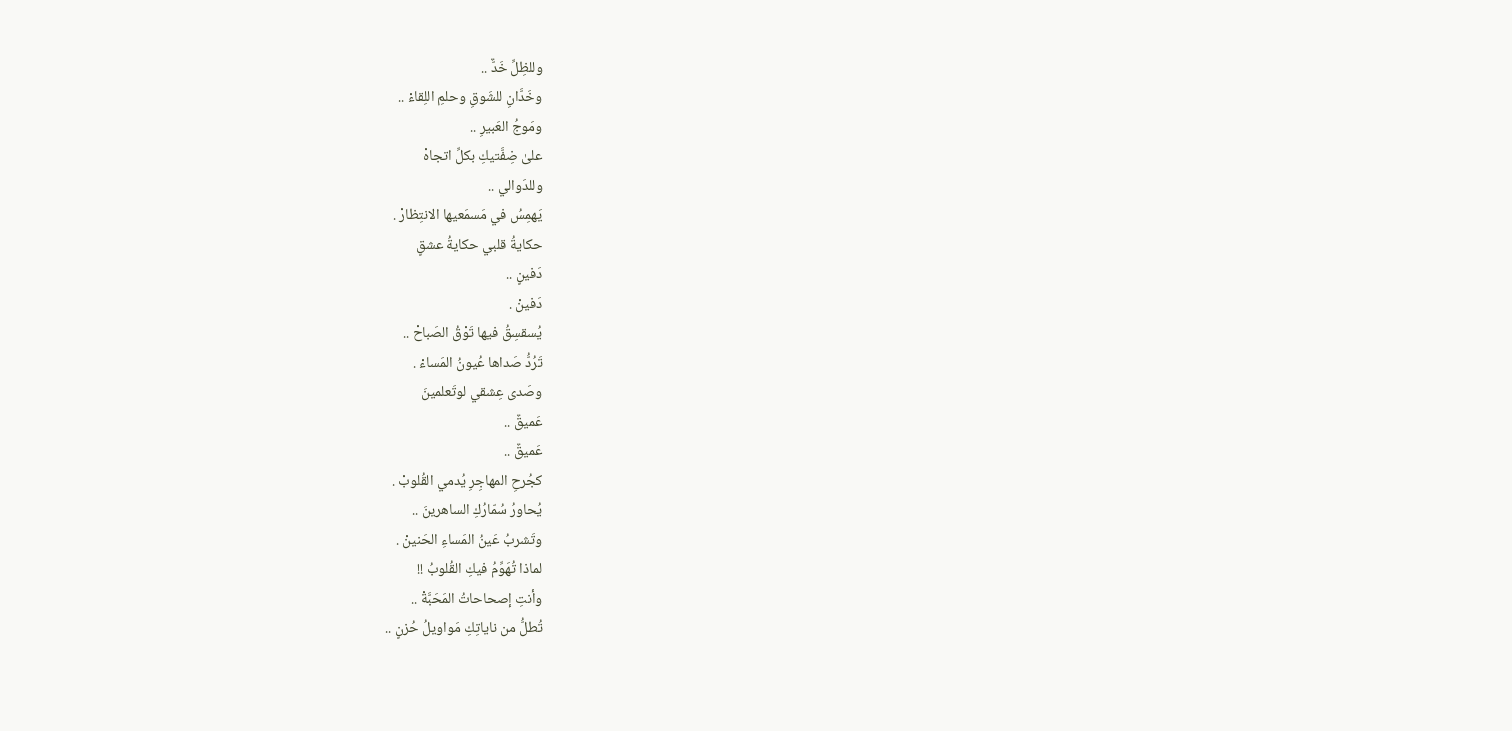وللظِلِّ خَدٌّ ..
وخَدَّانِ للشَوقِ وحلمِ اللِقاءْ ..
ومَوجُ العَبيرِ ..
علىٰ ضِفَّتيكِ بكلِّ اتجاهْ
وللدَوالي ..
يَهمِسُ في مَسمَعيها الانتِظارْ .
حكايةُ قلبي حكايةُ عشقٍ
دَفينٍ ..
دَفينْ .
يُسقسِقُ فيها تَوْقُ الصَباحْ ..
تَرُدُّ صَداها عُيونُ المَساءْ .
وصَدى عِشقي لوتَعلمينَ
عَميقٌ ..
عَميقٌ ..
كجُرحِ المهاجِرِ يُدمي القُلوبْ .
يُحاورُ سُمّارُكِ الساهرينَ ..
وتَشربُ عَينُ المَساءِ الحَنينْ .
لماذا تُهَوِّمُ فيكِ القُلوبُ !!
وأنتِ إصحاحاتُ المَحَبَّةْ ..
تُطلُّ من ناياتِكِ مَواويلُ حُزنٍ ..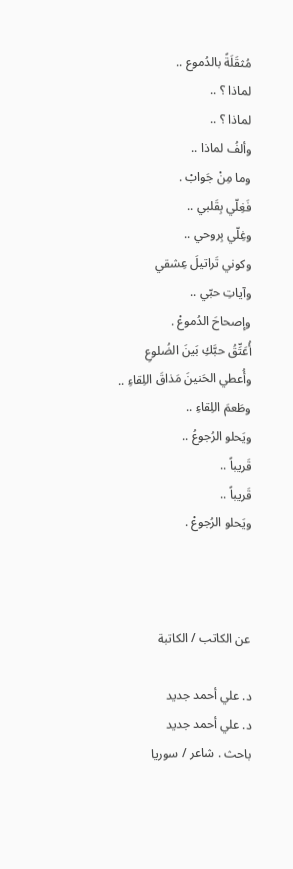مُثقَلَةً بالدُموع ..
لماذا ؟ ..
لماذا ؟ ..
وألفُ لماذا ..
وما مِنْ جَوابْ .
فَغِلّي بِقَلبي ..
وغِلّي بِروحي ..
وكوني تَراتيلَ عِشقي
وآياتِ حبّي ..
وإصحاحَ الدُموعْ .
أُعَتِّقُ حبَّكِ بَينَ الضُلوعِ
وأُعطي الحَنينَ مَذاقَ اللِقاءِ ..
وطَعمَ اللِقاءِ ..
ويَحلو الرُجوعُ ..
قَريباً ..
قَريباً ..
ويَحلو الرُجوعْ .



عن الکاتب / الکاتبة

د. علي أحمد جدید
د. علي أحمد جدید
باحث . شاعر / سوریا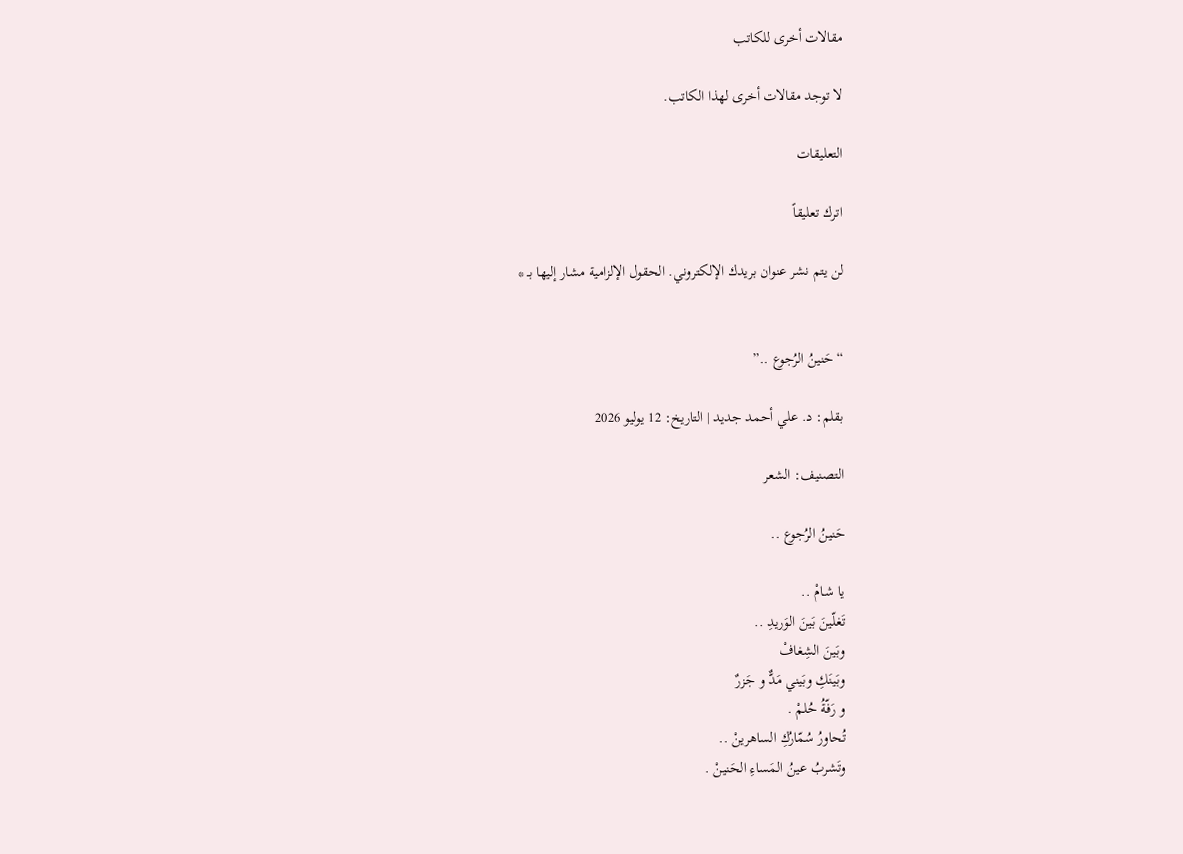مقالات أخرى للكاتب

لا توجد مقالات أخرى لهذا الكاتب.

التعليقات

اترك تعليقاً

لن يتم نشر عنوان بريدك الإلكتروني. الحقول الإلزامية مشار إليها بـ *


“حَنينُ الرُجوع ..”

بقلم: د. علي أحمد جدید | التاريخ: 12 يوليو 2026

التصنيف: الشعر

حَنينُ الرُجوع ..

يا شـامْ ..
تَغلّينَ بَينَ الوَريدِ ..
وبَينَ الشِغافْ
وبَينَكِ وبَيني مَدٌّ و جَزرٌ
و رَفّةُ حُلمْ .
تُحاورُ سُمّارُكِ الساهرينْ ..
وتَشربُ عينُ المَساءِ الحَنينْ .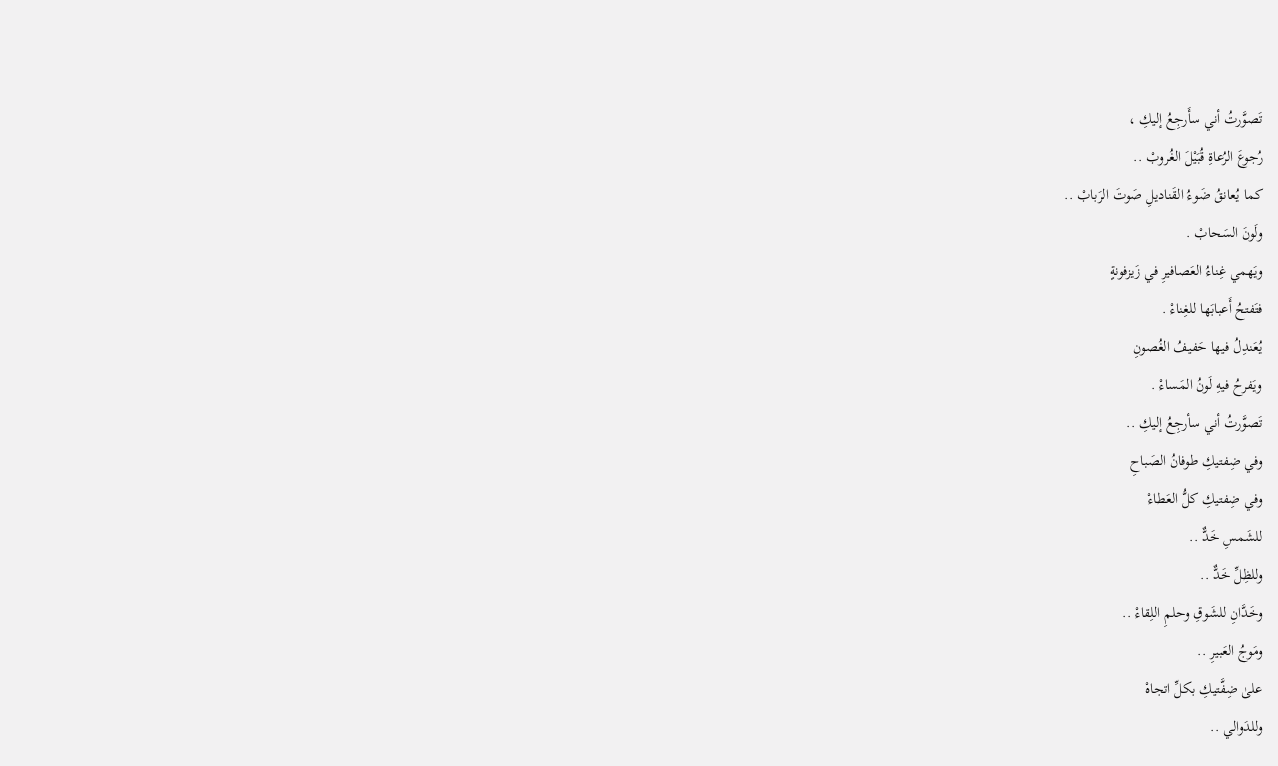تَصوَّرتُ أني سأَرجِعُ إليكِ ،
رُجوعَ الرُعاةِ قُبَيْلَ الغُروبْ ..
كما يُعانقُ ضَوءُ القَناديلِ صَوتَ الرَبابْ ..
ولَونَ السَحابْ .
ويَهمي غِناءُ العَصافيرِ في زَيزفونةٍ
فتَفتحُ أَعبابَها للغِناءْ .
يُعَندِلُ فيها حَفيفُ الغُصونِ
ويَفرحُ فيهِ لَونُ المَساءْ .
تَصوَّرتُ أني سأرجِعُ إليكِ ..
وفي ضِفتيكِ طوفانُ الصَباحِ
وفي ضِفتيكِ كلُّ العَطاءْ
للشَمسِ خَدٌّ ..
وللظِلِّ خَدٌّ ..
وخَدَّانِ للشَوقِ وحلمِ اللِقاءْ ..
ومَوجُ العَبيرِ ..
علىٰ ضِفَّتيكِ بكلِّ اتجاهْ
وللدَوالي ..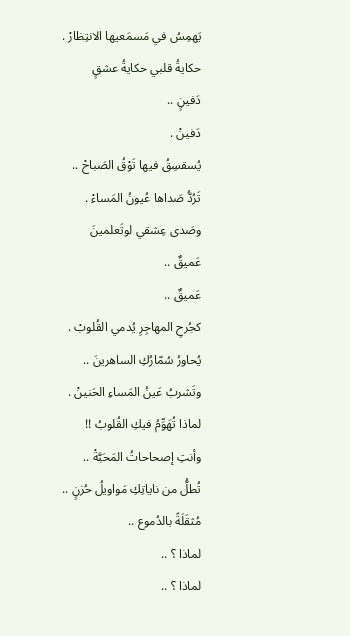يَهمِسُ في مَسمَعيها الانتِظارْ .
حكايةُ قلبي حكايةُ عشقٍ
دَفينٍ ..
دَفينْ .
يُسقسِقُ فيها تَوْقُ الصَباحْ ..
تَرُدُّ صَداها عُيونُ المَساءْ .
وصَدى عِشقي لوتَعلمينَ
عَميقٌ ..
عَميقٌ ..
كجُرحِ المهاجِرِ يُدمي القُلوبْ .
يُحاورُ سُمّارُكِ الساهرينَ ..
وتَشربُ عَينُ المَساءِ الحَنينْ .
لماذا تُهَوِّمُ فيكِ القُلوبُ !!
وأنتِ إصحاحاتُ المَحَبَّةْ ..
تُطلُّ من ناياتِكِ مَواويلُ حُزنٍ ..
مُثقَلَةً بالدُموع ..
لماذا ؟ ..
لماذا ؟ ..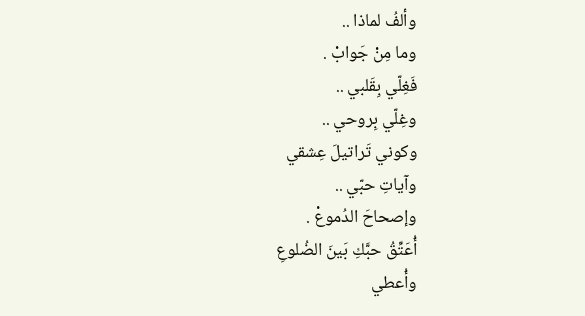وألفُ لماذا ..
وما مِنْ جَوابْ .
فَغِلّي بِقَلبي ..
وغِلّي بِروحي ..
وكوني تَراتيلَ عِشقي
وآياتِ حبّي ..
وإصحاحَ الدُموعْ .
أُعَتِّقُ حبَّكِ بَينَ الضُلوعِ
وأُعطي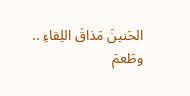الحَنينَ مَذاقَ اللِقاءِ ..
وطَعمَ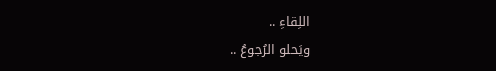اللِقاءِ ..
ويَحلو الرُجوعُ ..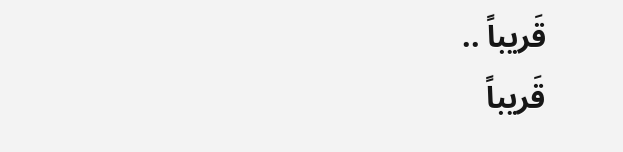قَريباً ..
قَريباً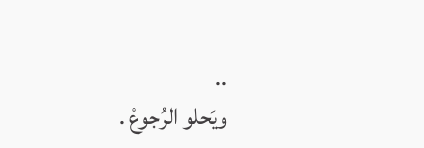..
ويَحلو الرُجوعْ .